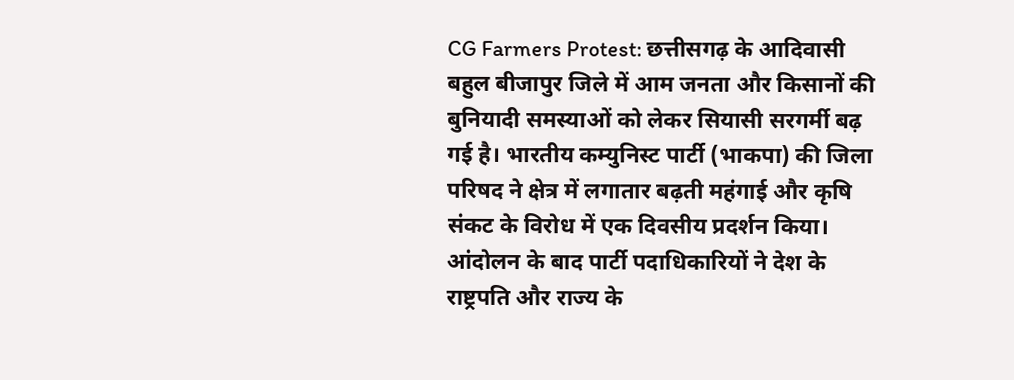CG Farmers Protest: छत्तीसगढ़ के आदिवासी बहुल बीजापुर जिले में आम जनता और किसानों की बुनियादी समस्याओं को लेकर सियासी सरगर्मी बढ़ गई है। भारतीय कम्युनिस्ट पार्टी (भाकपा) की जिला परिषद ने क्षेत्र में लगातार बढ़ती महंगाई और कृषि संकट के विरोध में एक दिवसीय प्रदर्शन किया। आंदोलन के बाद पार्टी पदाधिकारियों ने देश के राष्ट्रपति और राज्य के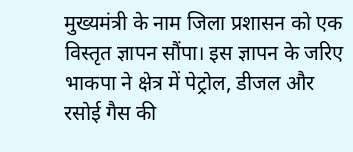मुख्यमंत्री के नाम जिला प्रशासन को एक विस्तृत ज्ञापन सौंपा। इस ज्ञापन के जरिए भाकपा ने क्षेत्र में पेट्रोल, डीजल और रसोई गैस की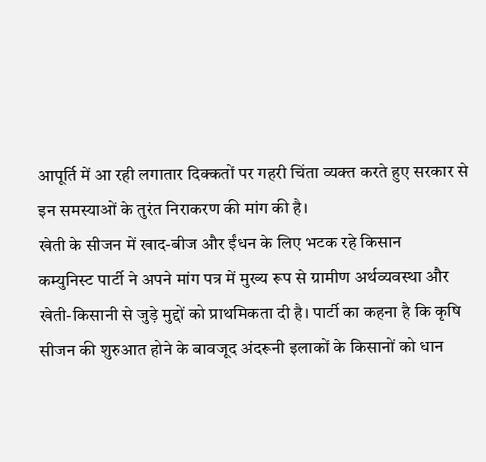आपूर्ति में आ रही लगातार दिक्कतों पर गहरी चिंता व्यक्त करते हुए सरकार से इन समस्याओं के तुरंत निराकरण की मांग की है।
खेती के सीजन में खाद-बीज और ईंधन के लिए भटक रहे किसान
कम्युनिस्ट पार्टी ने अपने मांग पत्र में मुख्य रूप से ग्रामीण अर्थव्यवस्था और खेती-किसानी से जुड़े मुद्दों को प्राथमिकता दी है। पार्टी का कहना है कि कृषि सीजन की शुरुआत होने के बावजूद अंदरूनी इलाकों के किसानों को धान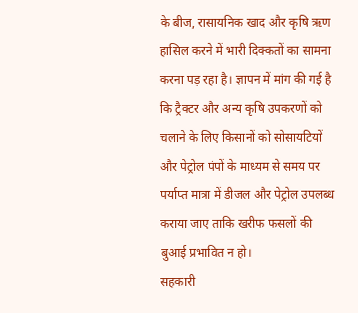के बीज, रासायनिक खाद और कृषि ऋण हासिल करने में भारी दिक्कतों का सामना करना पड़ रहा है। ज्ञापन में मांग की गई है कि ट्रैक्टर और अन्य कृषि उपकरणों को चलाने के लिए किसानों को सोसायटियों और पेट्रोल पंपों के माध्यम से समय पर पर्याप्त मात्रा में डीजल और पेट्रोल उपलब्ध कराया जाए ताकि खरीफ फसलों की बुआई प्रभावित न हो।
सहकारी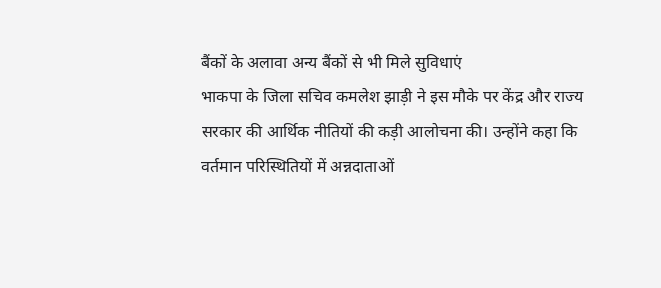बैंकों के अलावा अन्य बैंकों से भी मिले सुविधाएं
भाकपा के जिला सचिव कमलेश झाड़ी ने इस मौके पर केंद्र और राज्य सरकार की आर्थिक नीतियों की कड़ी आलोचना की। उन्होंने कहा कि वर्तमान परिस्थितियों में अन्नदाताओं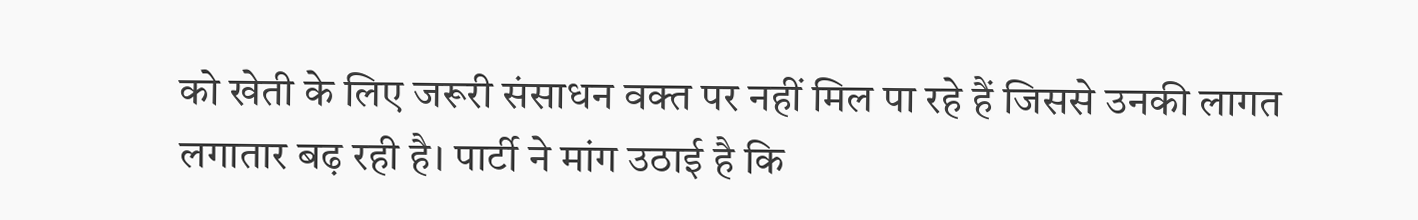को खेती के लिए जरूरी संसाधन वक्त पर नहीं मिल पा रहे हैं जिससे उनकी लागत लगातार बढ़ रही है। पार्टी ने मांग उठाई है कि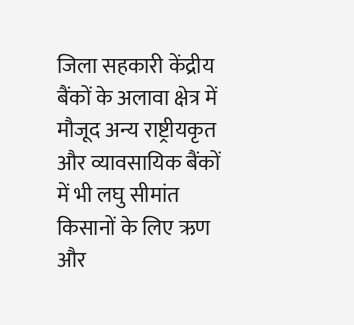जिला सहकारी केंद्रीय बैंकों के अलावा क्षेत्र में मौजूद अन्य राष्ट्रीयकृत और व्यावसायिक बैंकों में भी लघु सीमांत किसानों के लिए ऋण और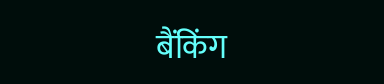बैंकिंग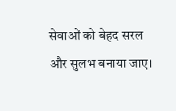सेवाओं को बेहद सरल और सुलभ बनाया जाए।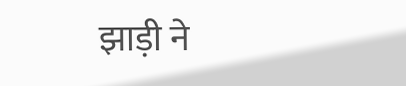झाड़ी ने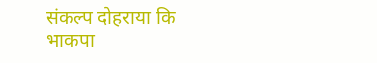संकल्प दोहराया कि भाकपा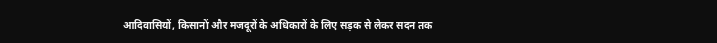आदिवासियों, किसानों और मजदूरों के अधिकारों के लिए सड़क से लेकर सदन तक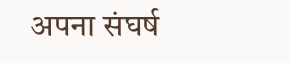अपना संघर्ष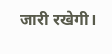जारी रखेगी।